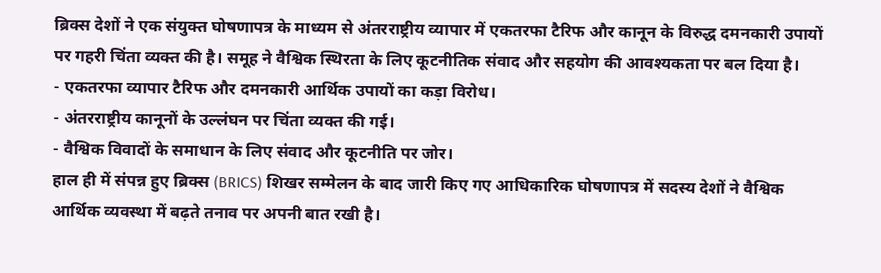ब्रिक्स देशों ने एक संयुक्त घोषणापत्र के माध्यम से अंतरराष्ट्रीय व्यापार में एकतरफा टैरिफ और कानून के विरुद्ध दमनकारी उपायों पर गहरी चिंता व्यक्त की है। समूह ने वैश्विक स्थिरता के लिए कूटनीतिक संवाद और सहयोग की आवश्यकता पर बल दिया है।
- एकतरफा व्यापार टैरिफ और दमनकारी आर्थिक उपायों का कड़ा विरोध।
- अंतरराष्ट्रीय कानूनों के उल्लंघन पर चिंता व्यक्त की गई।
- वैश्विक विवादों के समाधान के लिए संवाद और कूटनीति पर जोर।
हाल ही में संपन्न हुए ब्रिक्स (BRICS) शिखर सम्मेलन के बाद जारी किए गए आधिकारिक घोषणापत्र में सदस्य देशों ने वैश्विक आर्थिक व्यवस्था में बढ़ते तनाव पर अपनी बात रखी है।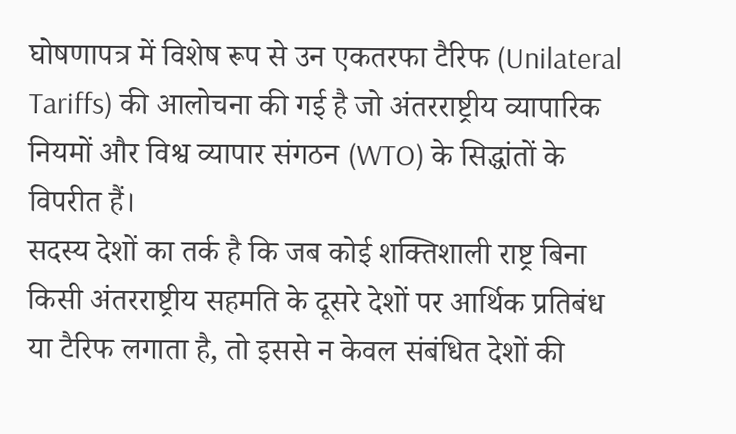घोषणापत्र में विशेष रूप से उन एकतरफा टैरिफ (Unilateral Tariffs) की आलोचना की गई है जो अंतरराष्ट्रीय व्यापारिक नियमों और विश्व व्यापार संगठन (WTO) के सिद्धांतों के विपरीत हैं।
सदस्य देशों का तर्क है कि जब कोई शक्तिशाली राष्ट्र बिना किसी अंतरराष्ट्रीय सहमति के दूसरे देशों पर आर्थिक प्रतिबंध या टैरिफ लगाता है, तो इससे न केवल संबंधित देशों की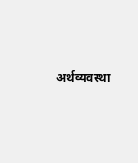अर्थव्यवस्था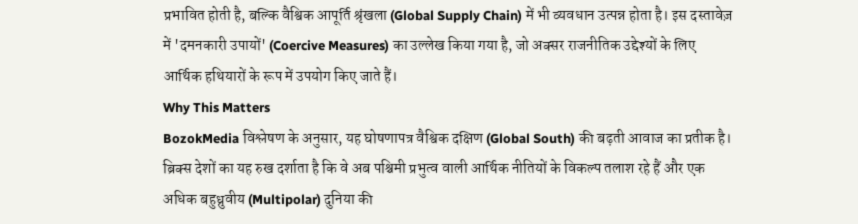प्रभावित होती है, बल्कि वैश्विक आपूर्ति श्रृंखला (Global Supply Chain) में भी व्यवधान उत्पन्न होता है। इस दस्तावेज़ में 'दमनकारी उपायों' (Coercive Measures) का उल्लेख किया गया है, जो अक्सर राजनीतिक उद्देश्यों के लिए आर्थिक हथियारों के रूप में उपयोग किए जाते हैं।
Why This Matters
BozokMedia विश्लेषण के अनुसार, यह घोषणापत्र वैश्विक दक्षिण (Global South) की बढ़ती आवाज का प्रतीक है। ब्रिक्स देशों का यह रुख दर्शाता है कि वे अब पश्चिमी प्रभुत्व वाली आर्थिक नीतियों के विकल्प तलाश रहे हैं और एक अधिक बहुध्रुवीय (Multipolar) दुनिया की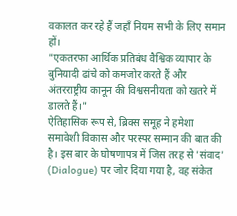वकालत कर रहे हैं जहाँ नियम सभी के लिए समान हों।
"एकतरफा आर्थिक प्रतिबंध वैश्विक व्यापार के बुनियादी ढांचे को कमजोर करते हैं और अंतरराष्ट्रीय कानून की विश्वसनीयता को खतरे में डालते हैं।"
ऐतिहासिक रूप से, ब्रिक्स समूह ने हमेशा समावेशी विकास और परस्पर सम्मान की बात की है। इस बार के घोषणापत्र में जिस तरह से 'संवाद' (Dialogue) पर जोर दिया गया है, वह संकेत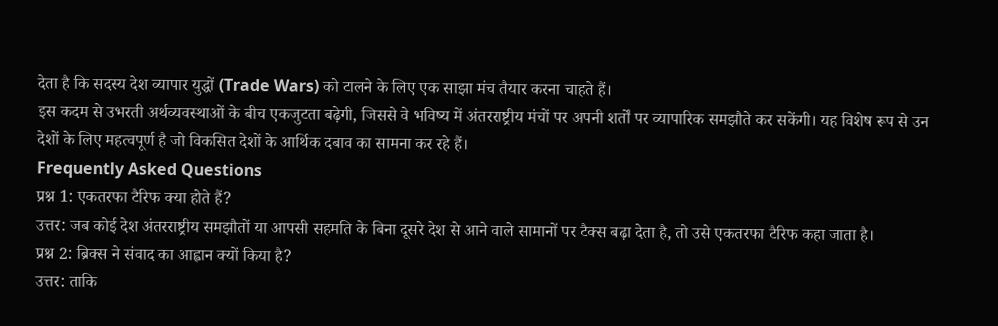देता है कि सदस्य देश व्यापार युद्धों (Trade Wars) को टालने के लिए एक साझा मंच तैयार करना चाहते हैं।
इस कदम से उभरती अर्थव्यवस्थाओं के बीच एकजुटता बढ़ेगी, जिससे वे भविष्य में अंतरराष्ट्रीय मंचों पर अपनी शर्तों पर व्यापारिक समझौते कर सकेंगी। यह विशेष रूप से उन देशों के लिए महत्वपूर्ण है जो विकसित देशों के आर्थिक दबाव का सामना कर रहे हैं।
Frequently Asked Questions
प्रश्न 1: एकतरफा टैरिफ क्या होते हैं?
उत्तर: जब कोई देश अंतरराष्ट्रीय समझौतों या आपसी सहमति के बिना दूसरे देश से आने वाले सामानों पर टैक्स बढ़ा देता है, तो उसे एकतरफा टैरिफ कहा जाता है।
प्रश्न 2: ब्रिक्स ने संवाद का आह्वान क्यों किया है?
उत्तर: ताकि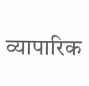व्यापारिक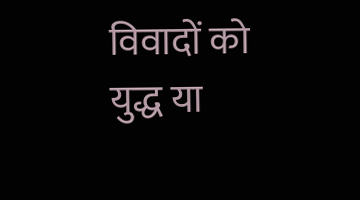विवादों को युद्ध या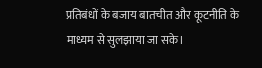प्रतिबंधों के बजाय बातचीत और कूटनीति के माध्यम से सुलझाया जा सके।